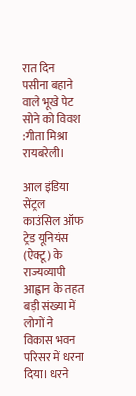रात दिन पसीना बहाने वाले भूखे पेट सोने को विवश :गीता मिश्रा
रायबरेली।

आल इंडिया सेंट्रल काउंसिल ऑफ ट्रेड यूनियंस (ऐक्टू) के राज्यव्यापी आह्वान के तहत बड़ी संख्या में लोगों ने विकास भवन परिसर में धरना दिया। धरने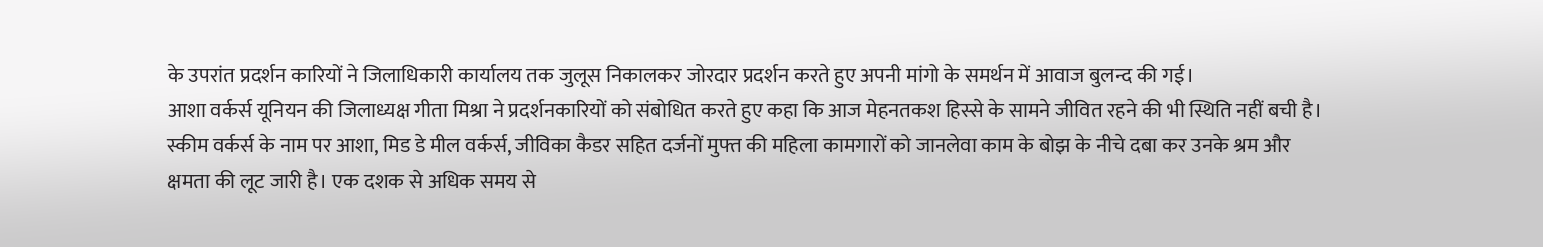के उपरांत प्रदर्शन कारियों ने जिलाधिकारी कार्यालय तक जुलूस निकालकर जोरदार प्रदर्शन करते हुए अपनी मांगो के समर्थन में आवाज बुलन्द की गई।
आशा वर्कर्स यूनियन की जिलाध्यक्ष गीता मिश्रा ने प्रदर्शनकारियों को संबोधित करते हुए कहा कि आज मेहनतकश हिस्से के सामने जीवित रहने की भी स्थिति नहीं बची है। स्कीम वर्कर्स के नाम पर आशा, मिड डे मील वर्कर्स, जीविका कैडर सहित दर्जनों मुफ्त की महिला कामगारों को जानलेवा काम के बोझ के नीचे दबा कर उनके श्रम और क्षमता की लूट जारी है। एक दशक से अधिक समय से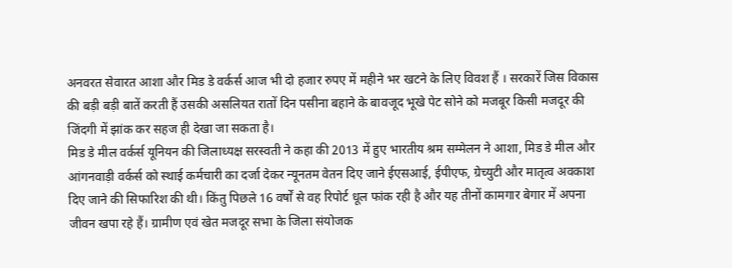अनवरत सेवारत आशा और मिड डे वर्कर्स आज भी दो हजार रुपए में महीने भर खटने के लिए विवश हैं । सरकारें जिस विकास की बड़ी बड़ी बातें करती हैं उसकी असलियत रातों दिन पसीना बहाने के बावजूद भूखे पेट सोने को मजबूर किसी मजदूर की जिंदगी में झांक कर सहज ही देखा जा सकता है।
मिड डे मील वर्कर्स यूनियन की जिलाध्यक्ष सरस्वती ने कहा की 2013 में हुए भारतीय श्रम सम्मेलन ने आशा, मिड डे मील और आंगनवाड़ी वर्कर्स को स्थाई कर्मचारी का दर्जा देकर न्यूनतम वेतन दिए जाने ईएसआई, ईपीएफ, ग्रेच्युटी और मातृत्व अवकाश दिए जाने की सिफारिश की थी। किंतु पिछले 16 वर्षों से वह रिपोर्ट धूल फांक रही है और यह तीनों कामगार बेगार में अपना जीवन खपा रहे हैं। ग्रामीण एवं खेत मजदूर सभा के जिला संयोजक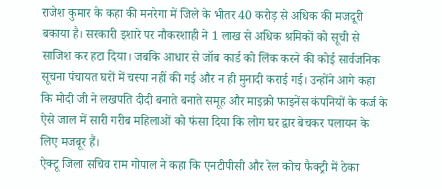राजेश कुमार के कहा की मनरेगा में जिले के भीतर 40 करोड़ से अधिक की मजदूरी बकाया है। सरकारी इशारे पर नौकरशाही ने 1 लाख से अधिक श्रमिकों को सूची से साजिश कर हटा दिया। जबकि आधार से जॉब कार्ड को लिंक करने की कोई सार्वजनिक सूचना पंचायत घरों में चस्पा नहीं की गई और न ही मुनादी कराई गई। उन्होंने आगे कहा कि मोदी जी ने लखपति दीदी बनाते बनाते समूह और माइक्रो फाइनेंस कंपनियों के कर्ज के ऐसे जाल में सारी गरीब महिलाओं को फंसा दिया कि लोग घर द्वार बेचकर पलायन के लिए मजबूर हैं।
ऐक्टू जिला सचिव राम गोपाल ने कहा कि एनटीपीसी और रेल कोच फैक्ट्री में ठेका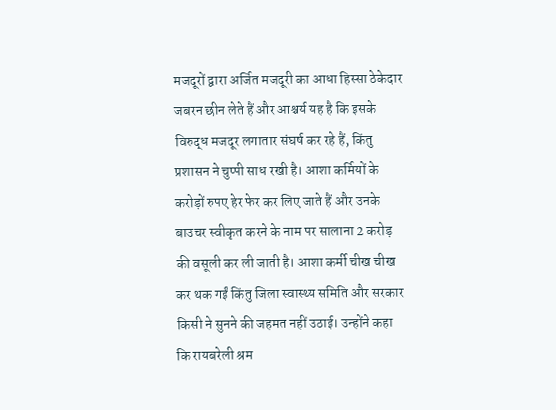मजदूरों द्वारा अर्जित मजदूरी का आधा हिस्सा ठेकेदार जबरन छीन लेते हैं और आश्चर्य यह है कि इसके विरुद्ध मजदूर लगातार संघर्ष कर रहे हैं, किंतु प्रशासन ने चुप्पी साध रखी है। आशा कर्मियों के करोड़ों रुपए हेर फेर कर लिए जाते हैं और उनके बाउचर स्वीकृत करने के नाम पर सालाना 2 करोड़ की वसूली कर ली जाती है। आशा कर्मी चीख चीख कर थक गईं किंतु जिला स्वास्थ्य समिति और सरकार किसी ने सुनने की जहमत नहीं उठाई। उन्होंने कहा कि रायबरेली श्रम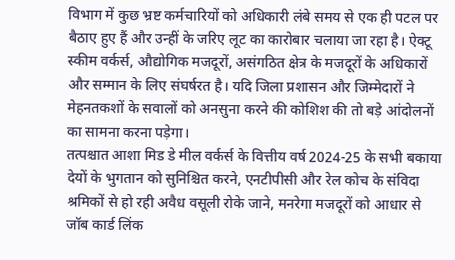विभाग में कुछ भ्रष्ट कर्मचारियों को अधिकारी लंबे समय से एक ही पटल पर बैठाए हुए हैं और उन्हीं के जरिए लूट का कारोबार चलाया जा रहा है। ऐक्टू स्कीम वर्कर्स, औद्योगिक मजदूरों, असंगठित क्षेत्र के मजदूरों के अधिकारों और सम्मान के लिए संघर्षरत है। यदि जिला प्रशासन और जिम्मेदारों ने मेहनतकशों के सवालों को अनसुना करने की कोशिश की तो बड़े आंदोलनों का सामना करना पड़ेगा।
तत्पश्चात आशा मिड डे मील वर्कर्स के वित्तीय वर्ष 2024-25 के सभी बकाया देयों के भुगतान को सुनिश्चित करने, एनटीपीसी और रेल कोच के संविदा श्रमिकों से हो रही अवैध वसूली रोके जाने, मनरेगा मजदूरों को आधार से जॉब कार्ड लिंक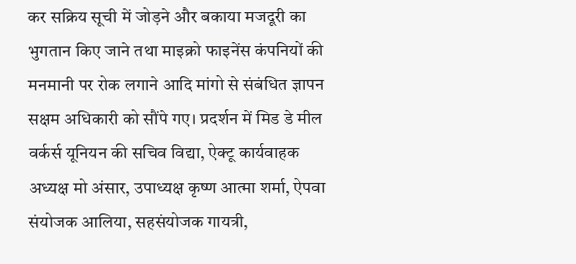कर सक्रिय सूची में जोड़ने और बकाया मजदूरी का भुगतान किए जाने तथा माइक्रो फाइनेंस कंपनियों की मनमानी पर रोक लगाने आदि मांगो से संबंधित ज्ञापन सक्षम अधिकारी को सौंपे गए। प्रदर्शन में मिड डे मील वर्कर्स यूनियन की सचिव विद्या, ऐक्टू कार्यवाहक अध्यक्ष मो अंसार, उपाध्यक्ष कृष्ण आत्मा शर्मा, ऐपवा संयोजक आलिया, सहसंयोजक गायत्री,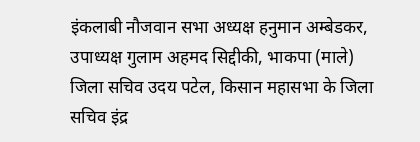इंकलाबी नौजवान सभा अध्यक्ष हनुमान अम्बेडकर, उपाध्यक्ष गुलाम अहमद सिद्दीकी, भाकपा (माले) जिला सचिव उदय पटेल, किसान महासभा के जिला सचिव इंद्र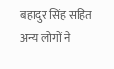बहादुर सिंह सहित अन्य लोगों ने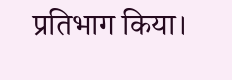प्रतिभाग किया।